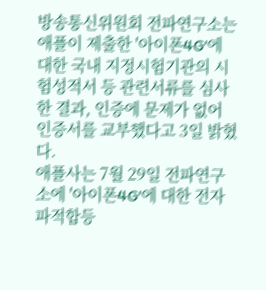방송통신위원회 전파연구소는 애플이 제출한 '아이폰4G'에 대한 국내 지정시험기관의 시험성적서 등 관련서류를 심사한 결과, 인증에 문제가 없어 인증서를 교부했다고 3일 밝혔다.
애플사는 7월 29일 전파연구소에 '아이폰4G'에 대한 전자파적합등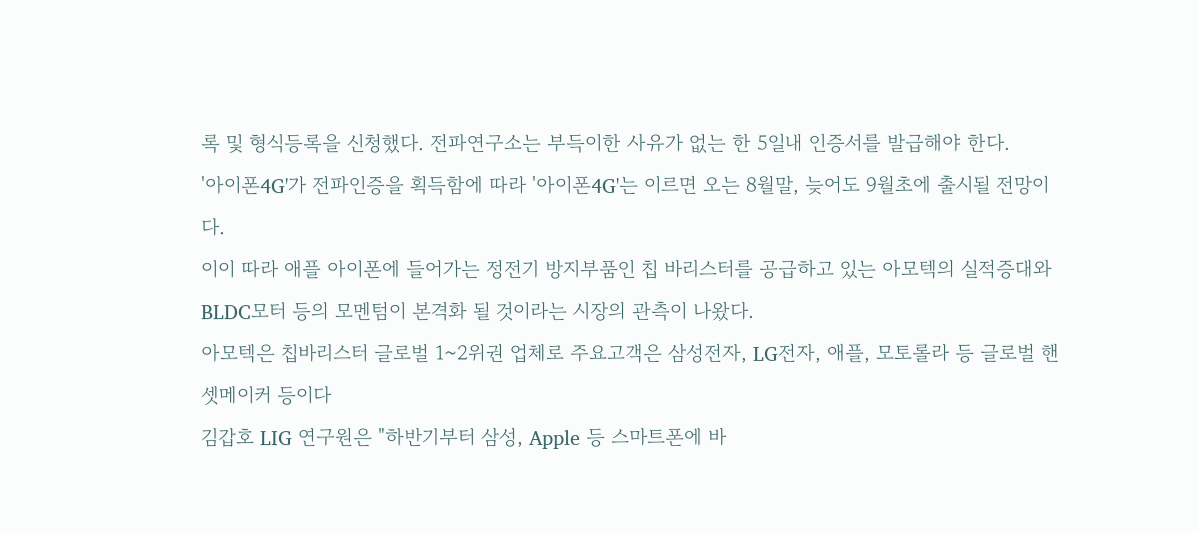록 및 형식등록을 신청했다. 전파연구소는 부득이한 사유가 없는 한 5일내 인증서를 발급해야 한다.
'아이폰4G'가 전파인증을 획득함에 따라 '아이폰4G'는 이르면 오는 8월말, 늦어도 9월초에 출시될 전망이다.
이이 따라 애플 아이폰에 들어가는 정전기 방지부품인 칩 바리스터를 공급하고 있는 아모텍의 실적증대와 BLDC모터 등의 모멘텀이 본격화 될 것이라는 시장의 관측이 나왔다.
아모텍은 칩바리스터 글로벌 1~2위권 업체로 주요고객은 삼성전자, LG전자, 애플, 모토롤라 등 글로벌 핸셋메이커 등이다
김갑호 LIG 연구원은 "하반기부터 삼성, Apple 등 스마트폰에 바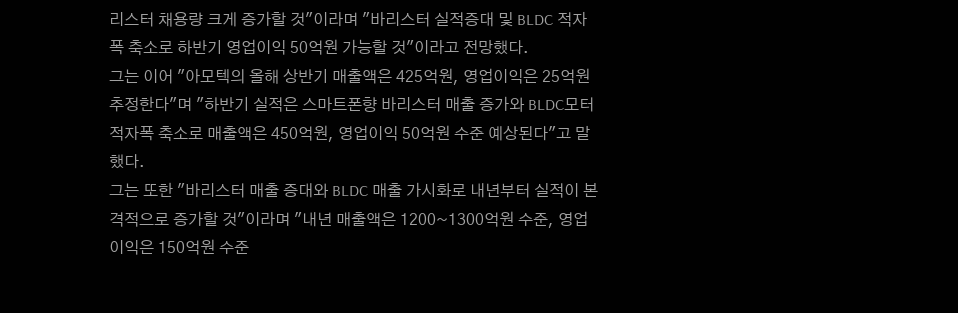리스터 채용량 크게 증가할 것"이라며 "바리스터 실적증대 및 BLDC 적자폭 축소로 하반기 영업이익 50억원 가능할 것"이라고 전망했다.
그는 이어 "아모텍의 올해 상반기 매출액은 425억원, 영업이익은 25억원 추정한다"며 "하반기 실적은 스마트폰향 바리스터 매출 증가와 BLDC모터 적자폭 축소로 매출액은 450억원, 영업이익 50억원 수준 예상된다"고 말했다.
그는 또한 "바리스터 매출 증대와 BLDC 매출 가시화로 내년부터 실적이 본격적으로 증가할 것"이라며 "내년 매출액은 1200~1300억원 수준, 영업이익은 150억원 수준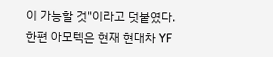이 가능할 것"이라고 덧붙였다.
한편 아모텍은 현재 현대차 YF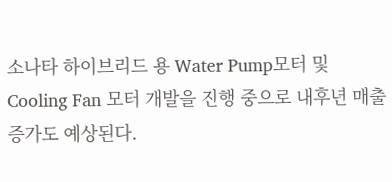소나타 하이브리드 용 Water Pump모터 및 Cooling Fan 모터 개발을 진행 중으로 내후년 매출 증가도 예상된다.